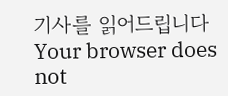기사를 읽어드립니다Your browser does not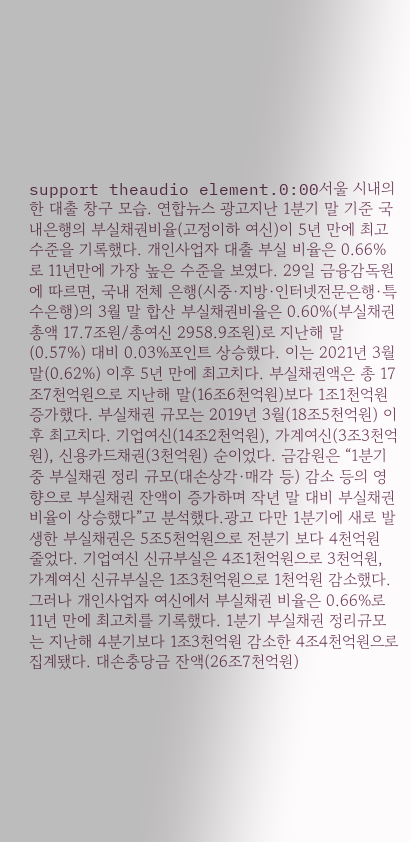support theaudio element.0:00서울 시내의 한 대출 창구 모습. 연합뉴스 광고지난 1분기 말 기준 국내은행의 부실채권비율(고정이하 여신)이 5년 만에 최고 수준을 기록했다. 개인사업자 대출 부실 비율은 0.66%로 11년만에 가장 높은 수준을 보였다. 29일 금융감독원에 따르면, 국내 전체 은행(시중·지방·인터넷전문은행·특수은행)의 3월 말 합산 부실채권비율은 0.60%(부실채권 총액 17.7조원/총여신 2958.9조원)로 지난해 말(0.57%) 대비 0.03%포인트 상승했다. 이는 2021년 3월 말(0.62%) 이후 5년 만에 최고치다. 부실채권액은 총 17조7천억원으로 지난해 말(16조6천억원)보다 1조1천억원 증가했다. 부실채권 규모는 2019년 3월(18조5천억원) 이후 최고치다. 기업여신(14조2천억원), 가계여신(3조3천억원), 신용카드채권(3천억원) 순이었다. 금감원은 “1분기 중 부실채권 정리 규모(대손상각·매각 등) 감소 등의 영향으로 부실채권 잔액이 증가하며 작년 말 대비 부실채권비율이 상승했다”고 분석했다.광고 다만 1분기에 새로 발생한 부실채권은 5조5천억원으로 전분기 보다 4천억원 줄었다. 기업여신 신규부실은 4조1천억원으로 3천억원, 가계여신 신규부실은 1조3천억원으로 1천억원 감소했다. 그러나 개인사업자 여신에서 부실채권 비율은 0.66%로 11년 만에 최고치를 기록했다. 1분기 부실채권 정리규모는 지난해 4분기보다 1조3천억원 감소한 4조4천억원으로 집계됐다. 대손충당금 잔액(26조7천억원)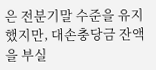은 전분기말 수준을 유지했지만, 대손충당금 잔액을 부실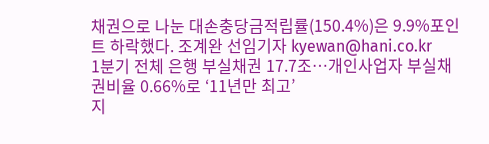채권으로 나눈 대손충당금적립률(150.4%)은 9.9%포인트 하락했다. 조계완 선임기자 kyewan@hani.co.kr
1분기 전체 은행 부실채권 17.7조…개인사업자 부실채권비율 0.66%로 ‘11년만 최고’
지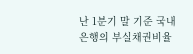난 1분기 말 기준 국내은행의 부실채권비율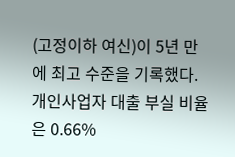(고정이하 여신)이 5년 만에 최고 수준을 기록했다. 개인사업자 대출 부실 비율은 0.66%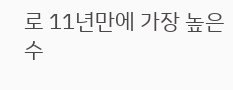로 11년만에 가장 높은 수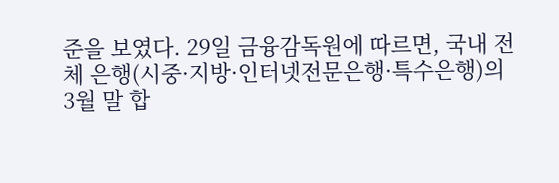준을 보였다. 29일 금융감독원에 따르면, 국내 전체 은행(시중·지방·인터넷전문은행·특수은행)의 3월 말 합